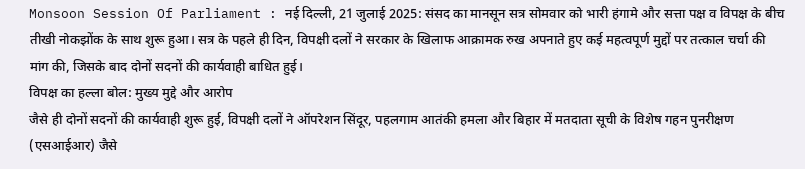Monsoon Session Of Parliament : नई दिल्ली, 21 जुलाई 2025: संसद का मानसून सत्र सोमवार को भारी हंगामे और सत्ता पक्ष व विपक्ष के बीच तीखी नोकझोंक के साथ शुरू हुआ। सत्र के पहले ही दिन, विपक्षी दलों ने सरकार के खिलाफ आक्रामक रुख अपनाते हुए कई महत्वपूर्ण मुद्दों पर तत्काल चर्चा की मांग की, जिसके बाद दोनों सदनों की कार्यवाही बाधित हुई।
विपक्ष का हल्ला बोल: मुख्य मुद्दे और आरोप
जैसे ही दोनों सदनों की कार्यवाही शुरू हुई, विपक्षी दलों ने ऑपरेशन सिंदूर, पहलगाम आतंकी हमला और बिहार में मतदाता सूची के विशेष गहन पुनरीक्षण (एसआईआर) जैसे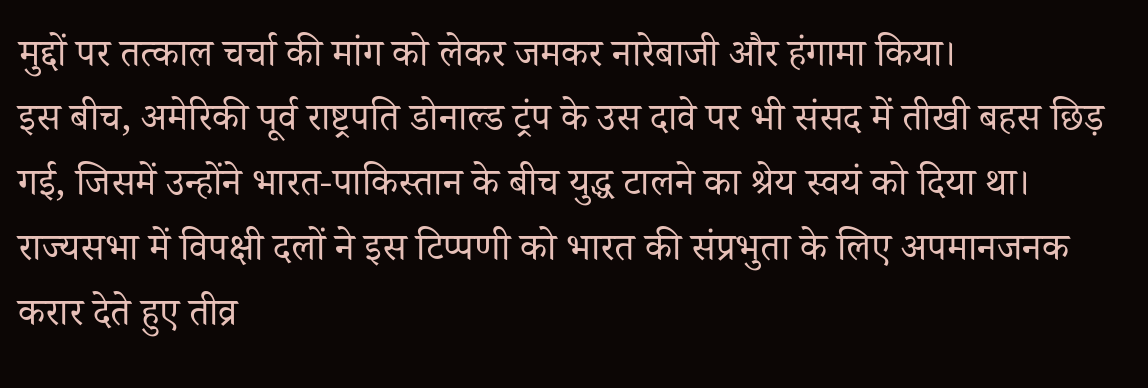मुद्दों पर तत्काल चर्चा की मांग को लेकर जमकर नारेबाजी और हंगामा किया।
इस बीच, अमेरिकी पूर्व राष्ट्रपति डोनाल्ड ट्रंप के उस दावे पर भी संसद में तीखी बहस छिड़ गई, जिसमें उन्होंने भारत-पाकिस्तान के बीच युद्ध टालने का श्रेय स्वयं को दिया था। राज्यसभा में विपक्षी दलों ने इस टिप्पणी को भारत की संप्रभुता के लिए अपमानजनक करार देते हुए तीव्र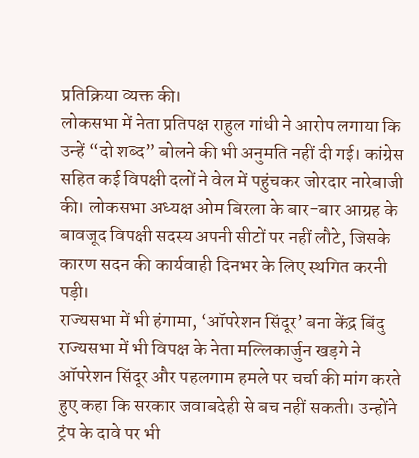प्रतिक्रिया व्यक्त की।
लोकसभा में नेता प्रतिपक्ष राहुल गांधी ने आरोप लगाया कि उन्हें “दो शब्द” बोलने की भी अनुमति नहीं दी गई। कांग्रेस सहित कई विपक्षी दलों ने वेल में पहुंचकर जोरदार नारेबाजी की। लोकसभा अध्यक्ष ओम बिरला के बार-बार आग्रह के बावजूद विपक्षी सदस्य अपनी सीटों पर नहीं लौटे, जिसके कारण सदन की कार्यवाही दिनभर के लिए स्थगित करनी पड़ी।
राज्यसभा में भी हंगामा, ‘ऑपरेशन सिंदूर’ बना केंद्र बिंदु
राज्यसभा में भी विपक्ष के नेता मल्लिकार्जुन खड़गे ने ऑपरेशन सिंदूर और पहलगाम हमले पर चर्चा की मांग करते हुए कहा कि सरकार जवाबदेही से बच नहीं सकती। उन्होंने ट्रंप के दावे पर भी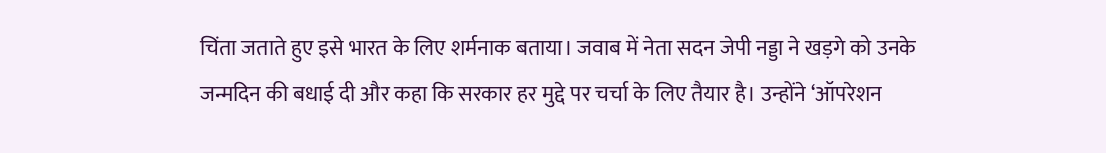चिंता जताते हुए इसे भारत के लिए शर्मनाक बताया। जवाब में नेता सदन जेपी नड्डा ने खड़गे को उनके जन्मदिन की बधाई दी और कहा कि सरकार हर मुद्दे पर चर्चा के लिए तैयार है। उन्होंने ‘ऑपरेशन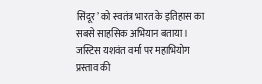सिंदूर’ को स्वतंत्र भारत के इतिहास का सबसे साहसिक अभियान बताया।
जस्टिस यशवंत वर्मा पर महाभियोग प्रस्ताव की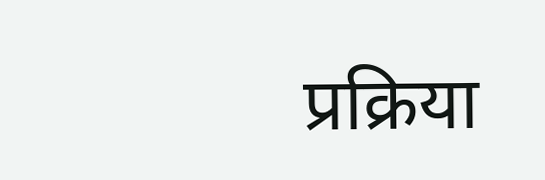प्रक्रिया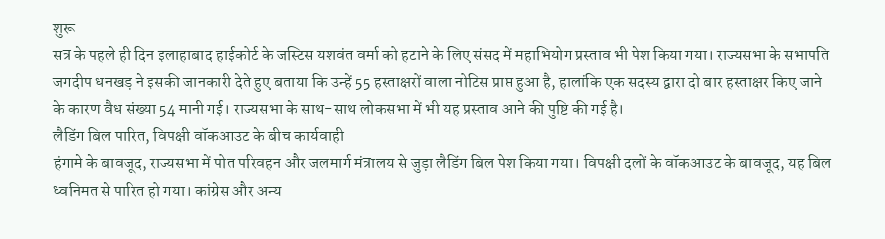शुरू
सत्र के पहले ही दिन इलाहाबाद हाईकोर्ट के जस्टिस यशवंत वर्मा को हटाने के लिए संसद में महाभियोग प्रस्ताव भी पेश किया गया। राज्यसभा के सभापति जगदीप धनखड़ ने इसकी जानकारी देते हुए बताया कि उन्हें 55 हस्ताक्षरों वाला नोटिस प्राप्त हुआ है, हालांकि एक सदस्य द्वारा दो बार हस्ताक्षर किए जाने के कारण वैध संख्या 54 मानी गई। राज्यसभा के साथ-साथ लोकसभा में भी यह प्रस्ताव आने की पुष्टि की गई है।
लैडिंग बिल पारित, विपक्षी वॉकआउट के बीच कार्यवाही
हंगामे के बावजूद, राज्यसभा में पोत परिवहन और जलमार्ग मंत्रालय से जुड़ा लैडिंग बिल पेश किया गया। विपक्षी दलों के वॉकआउट के बावजूद, यह बिल ध्वनिमत से पारित हो गया। कांग्रेस और अन्य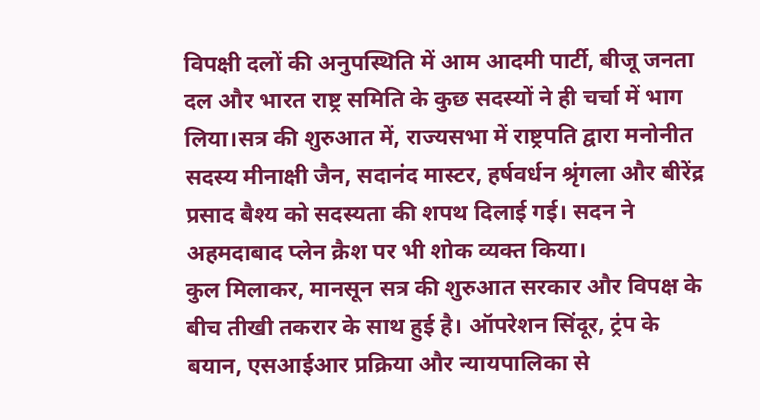विपक्षी दलों की अनुपस्थिति में आम आदमी पार्टी, बीजू जनता दल और भारत राष्ट्र समिति के कुछ सदस्यों ने ही चर्चा में भाग लिया।सत्र की शुरुआत में, राज्यसभा में राष्ट्रपति द्वारा मनोनीत सदस्य मीनाक्षी जैन, सदानंद मास्टर, हर्षवर्धन श्रृंगला और बीरेंद्र प्रसाद बैश्य को सदस्यता की शपथ दिलाई गई। सदन ने अहमदाबाद प्लेन क्रैश पर भी शोक व्यक्त किया।
कुल मिलाकर, मानसून सत्र की शुरुआत सरकार और विपक्ष के बीच तीखी तकरार के साथ हुई है। ऑपरेशन सिंदूर, ट्रंप के बयान, एसआईआर प्रक्रिया और न्यायपालिका से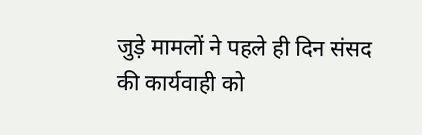जुड़े मामलों ने पहले ही दिन संसद की कार्यवाही को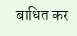बाधित कर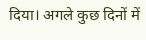दिया। अगले कुछ दिनों में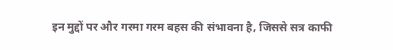इन मुद्दों पर और गरमा गरम बहस की संभावना है, जिससे सत्र काफी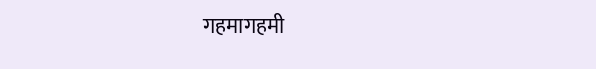गहमागहमी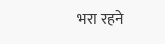भरा रहने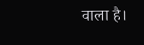वाला है।